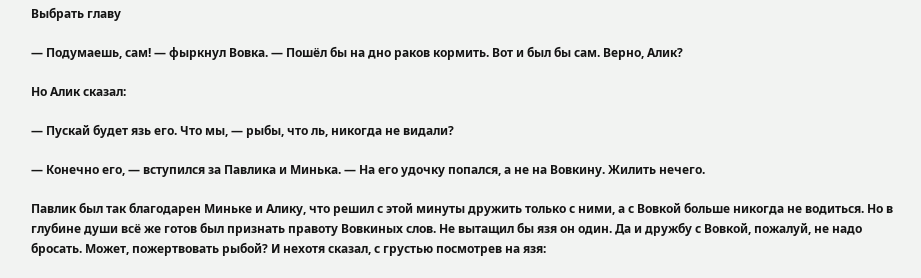Выбрать главу

— Подумаешь, сам! — фыркнул Вовка. — Пошёл бы на дно раков кормить. Вот и был бы сам. Верно, Алик?

Но Алик сказал:

— Пускай будет язь его. Что мы, — рыбы, что ль, никогда не видали?

— Конечно его, — вступился за Павлика и Минька. — На его удочку попался, а не на Вовкину. Жилить нечего.

Павлик был так благодарен Миньке и Алику, что решил с этой минуты дружить только с ними, а с Вовкой больше никогда не водиться. Но в глубине души всё же готов был признать правоту Вовкиных слов. Не вытащил бы язя он один. Да и дружбу с Вовкой, пожалуй, не надо бросать. Может, пожертвовать рыбой? И нехотя сказал, с грустью посмотрев на язя: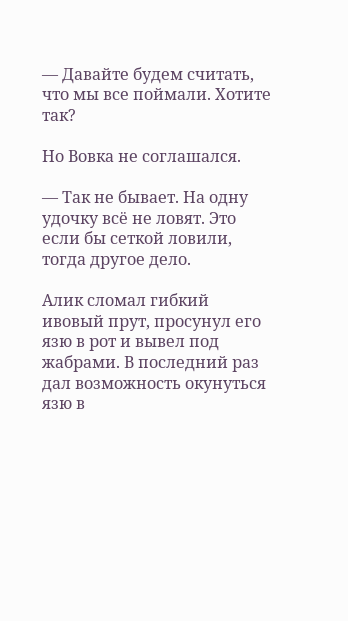— Давайте будем считать, что мы все поймали. Хотите так?

Но Вовка не соглашался.

— Так не бывает. На одну удочку всё не ловят. Это если бы сеткой ловили, тогда другое дело.

Алик сломал гибкий ивовый прут, просунул его язю в рот и вывел под жабрами. В последний раз дал возможность окунуться язю в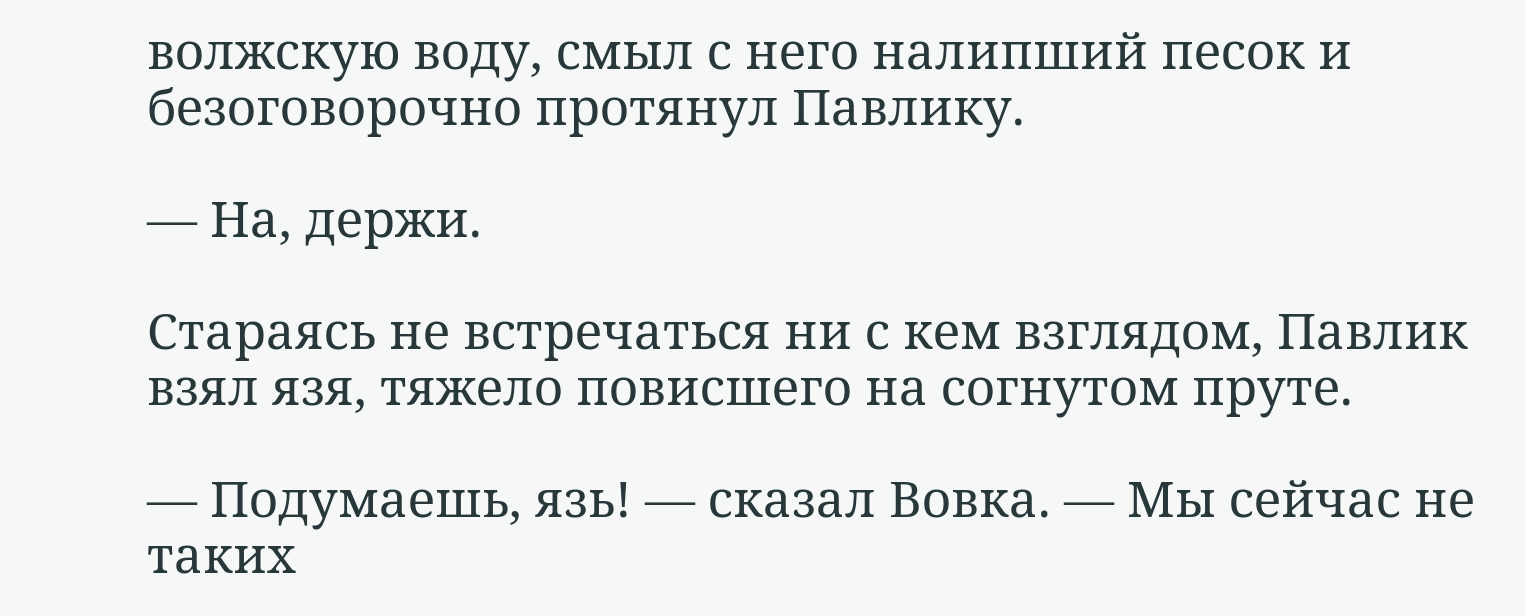волжскую воду, смыл с него налипший песок и безоговорочно протянул Павлику.

— На, держи.

Стараясь не встречаться ни с кем взглядом, Павлик взял язя, тяжело повисшего на согнутом пруте.

— Подумаешь, язь! — сказал Вовка. — Мы сейчас не таких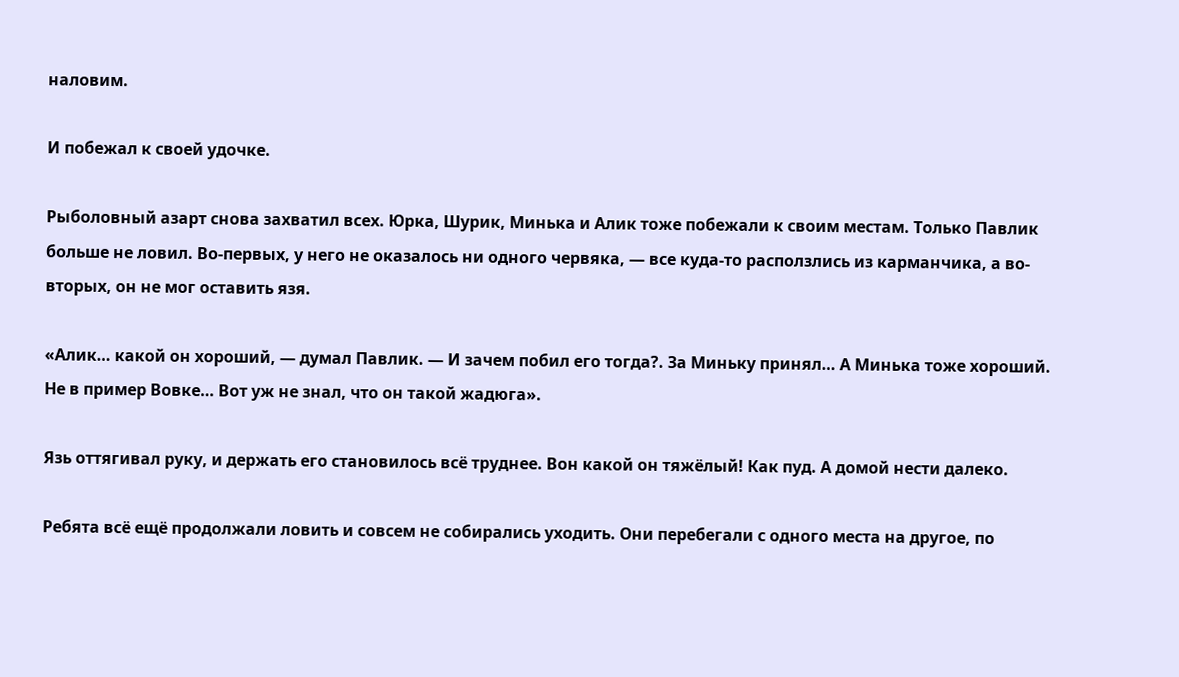наловим.

И побежал к своей удочке.

Рыболовный азарт снова захватил всех. Юрка, Шурик, Минька и Алик тоже побежали к своим местам. Только Павлик больше не ловил. Во-первых, у него не оказалось ни одного червяка, — все куда-то расползлись из карманчика, а во-вторых, он не мог оставить язя.

«Алик… какой он хороший, — думал Павлик. — И зачем побил его тогда?. За Миньку принял… А Минька тоже хороший. Не в пример Вовке… Вот уж не знал, что он такой жадюга».

Язь оттягивал руку, и держать его становилось всё труднее. Вон какой он тяжёлый! Как пуд. А домой нести далеко.

Ребята всё ещё продолжали ловить и совсем не собирались уходить. Они перебегали с одного места на другое, по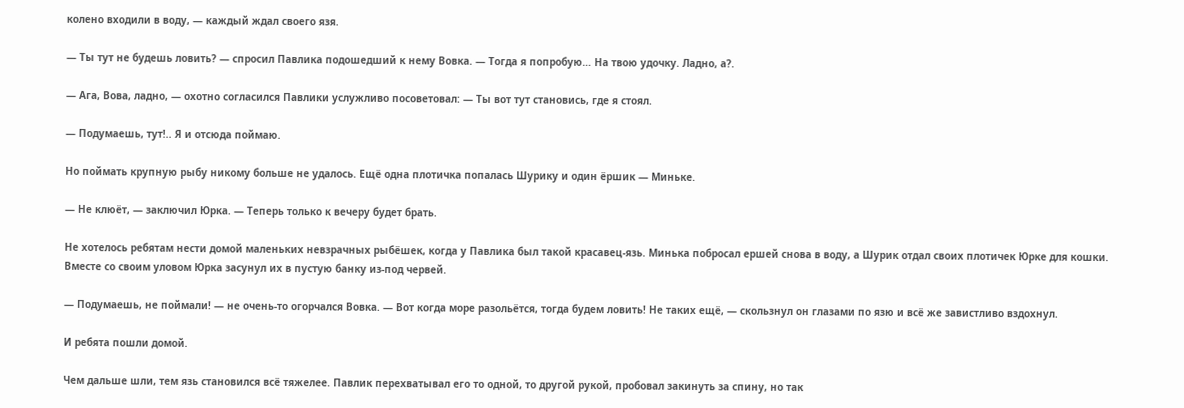колено входили в воду, — каждый ждал своего язя.

— Ты тут не будешь ловить? — спросил Павлика подошедший к нему Вовка. — Тогда я попробую… На твою удочку. Ладно, а?.

— Ага, Вова, ладно, — охотно согласился Павлики услужливо посоветовал: — Ты вот тут становись, где я стоял.

— Подумаешь, тут!.. Я и отсюда поймаю.

Но поймать крупную рыбу никому больше не удалось. Ещё одна плотичка попалась Шурику и один ёршик — Миньке.

— Не клюёт, — заключил Юрка. — Теперь только к вечеру будет брать.

Не хотелось ребятам нести домой маленьких невзрачных рыбёшек, когда у Павлика был такой красавец-язь. Минька побросал ершей снова в воду, а Шурик отдал своих плотичек Юрке для кошки. Вместе со своим уловом Юрка засунул их в пустую банку из-под червей.

— Подумаешь, не поймали! — не очень-то огорчался Вовка. — Вот когда море разольётся, тогда будем ловить! Не таких ещё, — скользнул он глазами по язю и всё же завистливо вздохнул.

И ребята пошли домой.

Чем дальше шли, тем язь становился всё тяжелее. Павлик перехватывал его то одной, то другой рукой, пробовал закинуть за спину, но так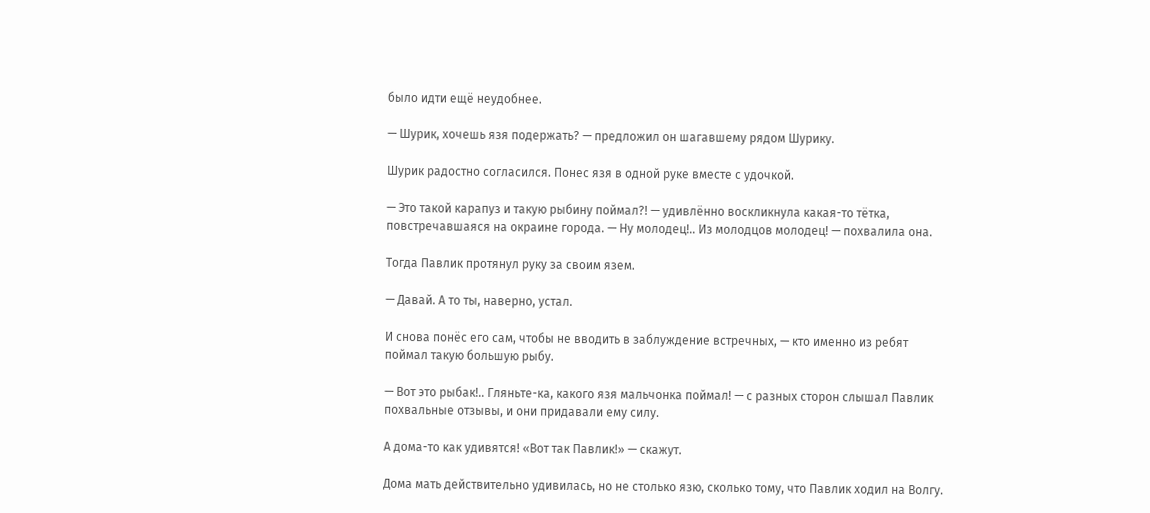было идти ещё неудобнее.

— Шурик, хочешь язя подержать? — предложил он шагавшему рядом Шурику.

Шурик радостно согласился. Понес язя в одной руке вместе с удочкой.

— Это такой карапуз и такую рыбину поймал?! — удивлённо воскликнула какая-то тётка, повстречавшаяся на окраине города. — Ну молодец!.. Из молодцов молодец! — похвалила она.

Тогда Павлик протянул руку за своим язем.

— Давай. А то ты, наверно, устал.

И снова понёс его сам, чтобы не вводить в заблуждение встречных, — кто именно из ребят поймал такую большую рыбу.

— Вот это рыбак!.. Гляньте-ка, какого язя мальчонка поймал! — с разных сторон слышал Павлик похвальные отзывы, и они придавали ему силу.

А дома-то как удивятся! «Вот так Павлик!» — скажут.

Дома мать действительно удивилась, но не столько язю, сколько тому, что Павлик ходил на Волгу.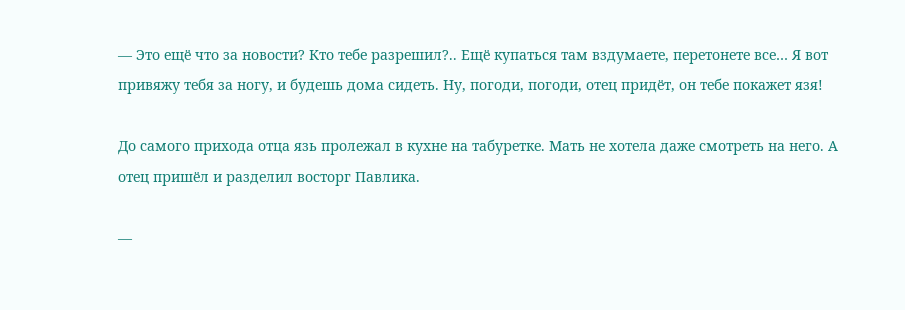— Это ещё что за новости? Кто тебе разрешил?.. Ещё купаться там вздумаете, перетонете все… Я вот привяжу тебя за ногу, и будешь дома сидеть. Ну, погоди, погоди, отец придёт, он тебе покажет язя!

До самого прихода отца язь пролежал в кухне на табуретке. Мать не хотела даже смотреть на него. А отец пришёл и разделил восторг Павлика.

—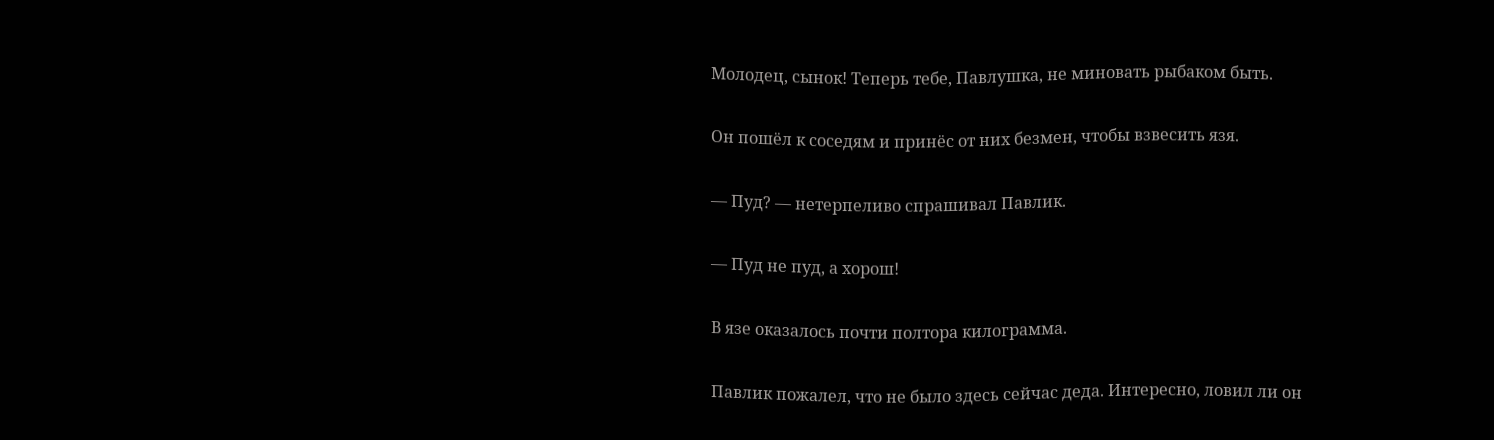Молодец, сынок! Теперь тебе, Павлушка, не миновать рыбаком быть.

Он пошёл к соседям и принёс от них безмен, чтобы взвесить язя.

— Пуд? — нетерпеливо спрашивал Павлик.

— Пуд не пуд, а хорош!

В язе оказалось почти полтора килограмма.

Павлик пожалел, что не было здесь сейчас деда. Интересно, ловил ли он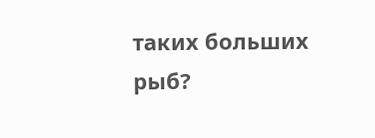таких больших рыб?